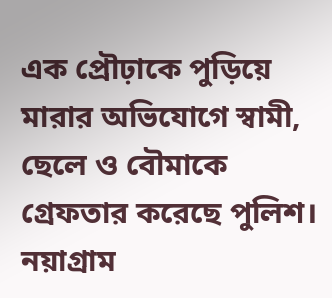এক প্রৌঢ়াকে পুড়িয়ে মারার অভিযোগে স্বামী, ছেলে ও বৌমাকে গ্রেফতার করেছে পুলিশ। নয়াগ্রাম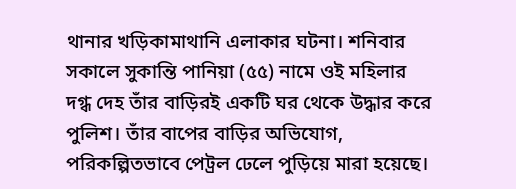থানার খড়িকামাথানি এলাকার ঘটনা। শনিবার সকালে সুকান্তি পানিয়া (৫৫) নামে ওই মহিলার দগ্ধ দেহ তাঁর বাড়িরই একটি ঘর থেকে উদ্ধার করে পুলিশ। তাঁর বাপের বাড়ির অভিযোগ, পরিকল্পিতভাবে পেট্রল ঢেলে পুড়িয়ে মারা হয়েছে।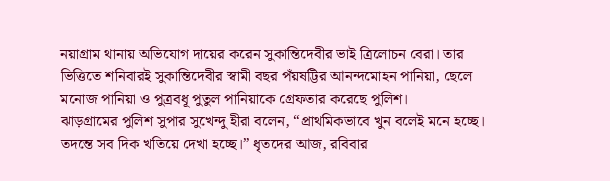নয়াগ্রাম থানায় অভিযোগ দায়ের করেন সুকান্তিদেবীর ভাই ত্রিলোচন বেরা। তার ভিত্তিতে শনিবারই সুকান্তিদেবীর স্বামী বছর পঁয়ষট্টির আনন্দমোহন পানিয়া, ছেলে মনোজ পানিয়া ও পুত্রবধূ পুতুল পানিয়াকে গ্রেফতার করেছে পুলিশ।
ঝাড়গ্রামের পুলিশ সুপার সুখেন্দু হীরা বলেন, “প্রাথমিকভাবে খুন বলেই মনে হচ্ছে। তদন্তে সব দিক খতিয়ে দেখা হচ্ছে।” ধৃতদের আজ, রবিবার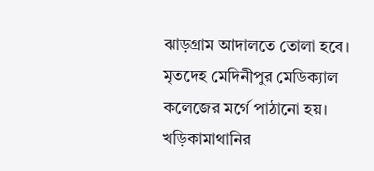ঝাড়গ্রাম আদালতে তোলা হবে। মৃতদেহ মেদিনীপুর মেডিক্যাল কলেজের মর্গে পাঠানো হয়।
খড়িকামাথানির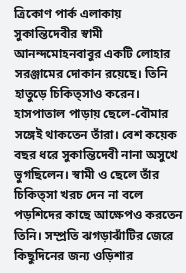ত্রিকোণ পার্ক এলাকায় সুকান্তিদেবীর স্বামী আনন্দমোহনবাবুর একটি লোহার সরঞ্জামের দোকান রয়েছে। তিনি হাতুড়ে চিকিত্সাও করেন। হাসপাতাল পাড়ায় ছেলে-বৌমার সঙ্গেই থাকতেন তাঁরা। বেশ কয়েক বছর ধরে সুকান্তিদেবী নানা অসুখে ভুগছিলেন। স্বামী ও ছেলে তাঁর চিকিত্সা খরচ দেন না বলে পড়শিদের কাছে আক্ষেপও করতেন তিনি। সম্প্রতি ঝগড়াঝাঁটির জেরে কিছুদিনের জন্য ওড়িশার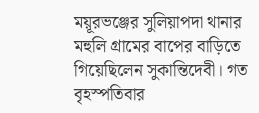ময়ূরভঞ্জের সুলিয়াপদা থানার মহুলি গ্রামের বাপের বাড়িতে গিয়েছিলেন সুকান্তিদেবী। গত বৃহস্পতিবার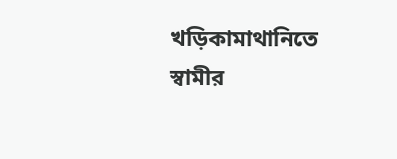খড়িকামাথানিতে স্বামীর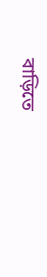বাড়িতে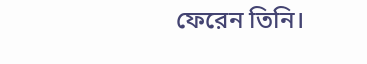ফেরেন তিনি।